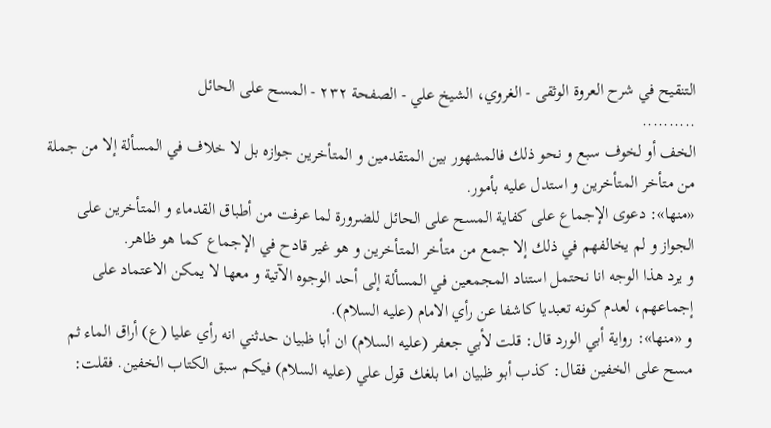التنقيح في شرح العروة الوثقى - الغروي، الشيخ علي - الصفحة ٢٣٢ - المسح على الحائل
..........
الخف أو لخوف سبع و نحو ذلك فالمشهور بين المتقدمين و المتأخرين جوازه بل لا خلاف في المسألة إلا من جملة من متأخر المتأخرين و استدل عليه بأمور.
«منها»: دعوى الإجماع على كفاية المسح على الحائل للضرورة لما عرفت من أطباق القدماء و المتأخرين على الجواز و لم يخالفهم في ذلك إلا جمع من متأخر المتأخرين و هو غير قادح في الإجماع كما هو ظاهر.
و يرد هذا الوجه انا نحتمل استناد المجمعين في المسألة إلى أحد الوجوه الآتية و معها لا يمكن الاعتماد على إجماعهم، لعدم كونه تعبديا كاشفا عن رأي الامام (عليه السلام).
و «منها»: رواية أبي الورد قال: قلت لأبي جعفر (عليه السلام) ان أبا ظبيان حدثني انه رأي عليا (ع) أراق الماء ثم مسح على الخفين فقال: كذب أبو ظبيان اما بلغك قول علي (عليه السلام) فيكم سبق الكتاب الخفين. فقلت: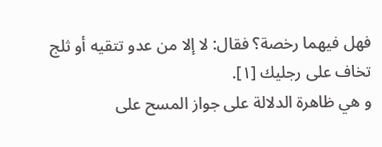فهل فيهما رخصة؟ فقال: لا إلا من عدو تتقيه أو ثلج تخاف على رجليك [١].
و هي ظاهرة الدلالة على جواز المسح على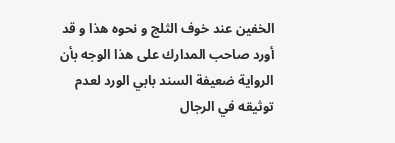الخفين عند خوف الثلج و نحوه هذا و قد أورد صاحب المدارك على هذا الوجه بأن الرواية ضعيفة السند بابي الورد لعدم توثيقه في الرجال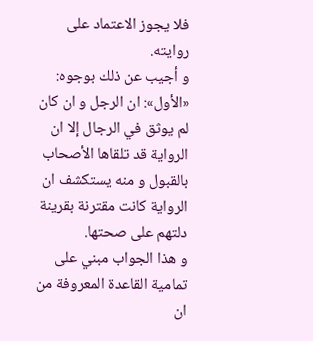فلا يجوز الاعتماد على روايته.
و أجيب عن ذلك بوجوه:
«الأول»: ان الرجل و ان كان لم يوثق في الرجال إلا ان الرواية قد تلقاها الأصحاب بالقبول و منه يستكشف ان الرواية كانت مقترنة بقرينة دلتهم على صحتها.
و هذا الجواب مبني على تمامية القاعدة المعروفة من ان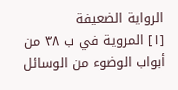الرواية الضعيفة
[١] المروية في ب ٣٨ من أبواب الوضوء من الوسائل